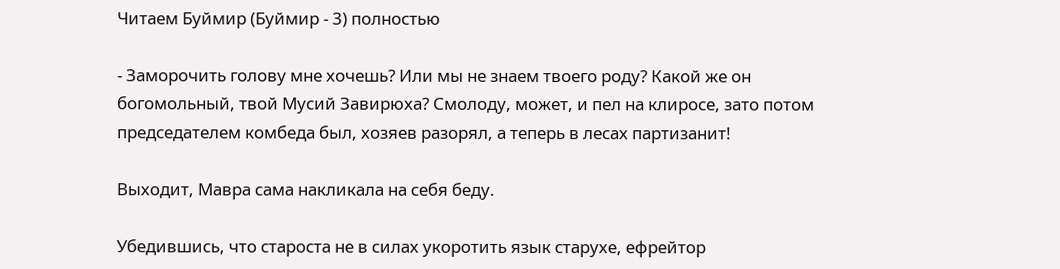Читаем Буймир (Буймир - 3) полностью

- Заморочить голову мне хочешь? Или мы не знаем твоего роду? Какой же он богомольный, твой Мусий Завирюха? Смолоду, может, и пел на клиросе, зато потом председателем комбеда был, хозяев разорял, а теперь в лесах партизанит!

Выходит, Мавра сама накликала на себя беду.

Убедившись, что староста не в силах укоротить язык старухе, ефрейтор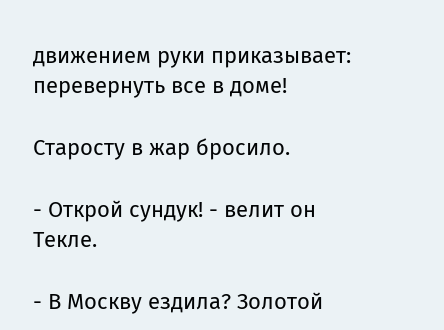движением руки приказывает: перевернуть все в доме!

Старосту в жар бросило.

- Открой сундук! - велит он Текле.

- В Москву ездила? Золотой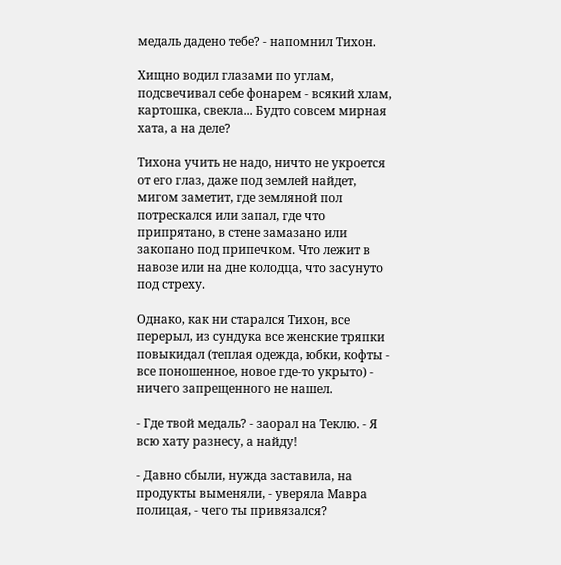медаль дадено тебе? - напомнил Тихон.

Хищно водил глазами по углам, подсвечивал себе фонарем - всякий хлам, картошка, свекла... Будто совсем мирная хата, а на деле?

Тихона учить не надо, ничто не укроется от его глаз, даже под землей найдет, мигом заметит, где земляной пол потрескался или запал, где что припрятано, в стене замазано или закопано под припечком. Что лежит в навозе или на дне колодца, что засунуто под стреху.

Однако, как ни старался Тихон, все перерыл, из сундука все женские тряпки повыкидал (теплая одежда, юбки, кофты - все поношенное, новое где-то укрыто) - ничего запрещенного не нашел.

- Где твой медаль? - заорал на Теклю. - Я всю хату разнесу, а найду!

- Давно сбыли, нужда заставила, на продукты выменяли, - уверяла Мавра полицая, - чего ты привязался?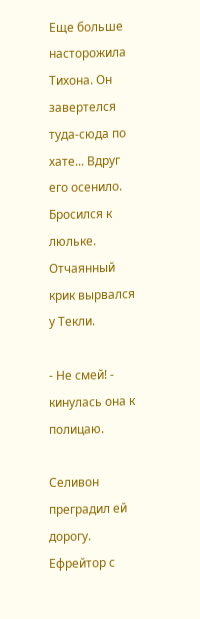Еще больше насторожила Тихона. Он завертелся туда-сюда по хате... Вдруг его осенило. Бросился к люльке. Отчаянный крик вырвался у Текли.

- Не смей! - кинулась она к полицаю.

Селивон преградил ей дорогу. Ефрейтор с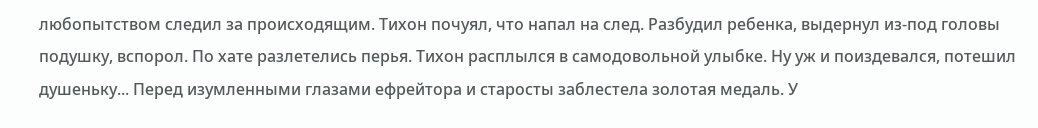любопытством следил за происходящим. Тихон почуял, что напал на след. Разбудил ребенка, выдернул из-под головы подушку, вспорол. По хате разлетелись перья. Тихон расплылся в самодовольной улыбке. Ну уж и поиздевался, потешил душеньку... Перед изумленными глазами ефрейтора и старосты заблестела золотая медаль. У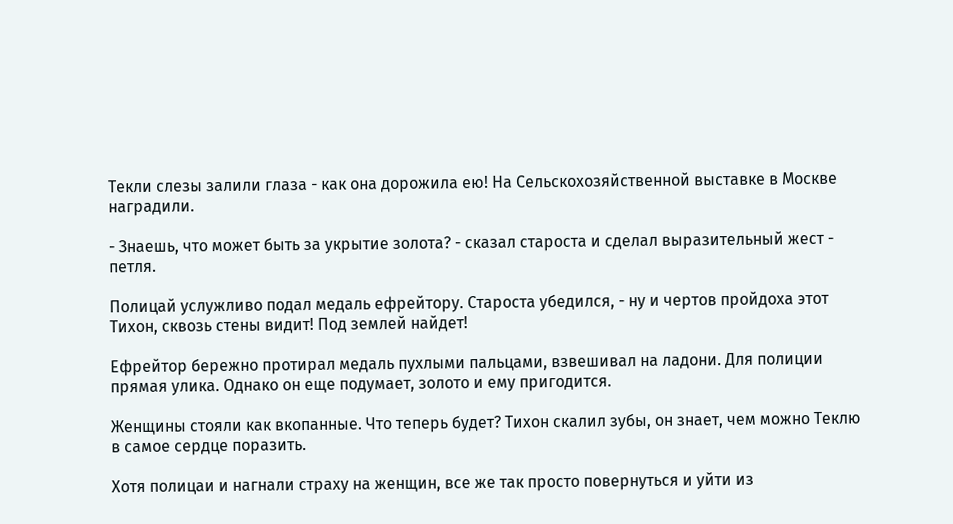Текли слезы залили глаза - как она дорожила ею! На Сельскохозяйственной выставке в Москве наградили.

- Знаешь, что может быть за укрытие золота? - сказал староста и сделал выразительный жест - петля.

Полицай услужливо подал медаль ефрейтору. Староста убедился, - ну и чертов пройдоха этот Тихон, сквозь стены видит! Под землей найдет!

Ефрейтор бережно протирал медаль пухлыми пальцами, взвешивал на ладони. Для полиции прямая улика. Однако он еще подумает, золото и ему пригодится.

Женщины стояли как вкопанные. Что теперь будет? Тихон скалил зубы, он знает, чем можно Теклю в самое сердце поразить.

Хотя полицаи и нагнали страху на женщин, все же так просто повернуться и уйти из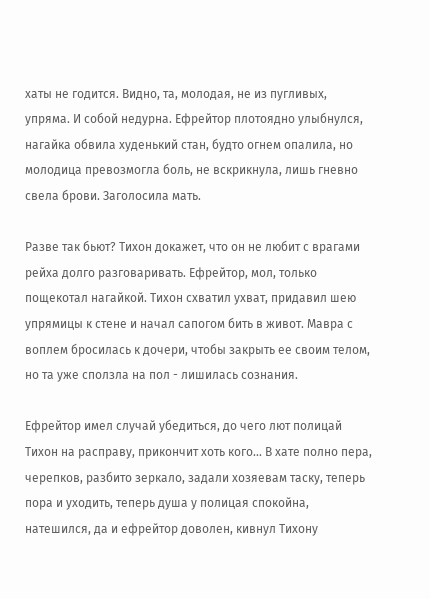хаты не годится. Видно, та, молодая, не из пугливых, упряма. И собой недурна. Ефрейтор плотоядно улыбнулся, нагайка обвила худенький стан, будто огнем опалила, но молодица превозмогла боль, не вскрикнула, лишь гневно свела брови. Заголосила мать.

Разве так бьют? Тихон докажет, что он не любит с врагами рейха долго разговаривать. Ефрейтор, мол, только пощекотал нагайкой. Тихон схватил ухват, придавил шею упрямицы к стене и начал сапогом бить в живот. Мавра с воплем бросилась к дочери, чтобы закрыть ее своим телом, но та уже сползла на пол - лишилась сознания.

Ефрейтор имел случай убедиться, до чего лют полицай Тихон на расправу, прикончит хоть кого... В хате полно пера, черепков, разбито зеркало, задали хозяевам таску, теперь пора и уходить, теперь душа у полицая спокойна, натешился, да и ефрейтор доволен, кивнул Тихону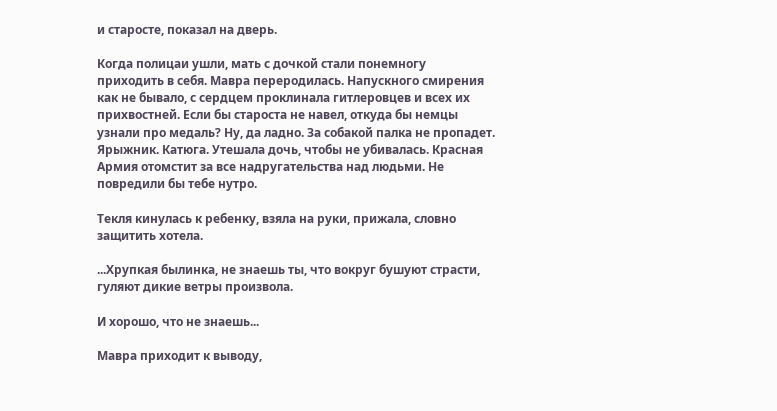и старосте, показал на дверь.

Когда полицаи ушли, мать с дочкой стали понемногу приходить в себя. Мавра переродилась. Напускного смирения как не бывало, с сердцем проклинала гитлеровцев и всех их прихвостней. Если бы староста не навел, откуда бы немцы узнали про медаль? Ну, да ладно. За собакой палка не пропадет. Ярыжник. Катюга. Утешала дочь, чтобы не убивалась. Красная Армия отомстит за все надругательства над людьми. Не повредили бы тебе нутро.

Текля кинулась к ребенку, взяла на руки, прижала, словно защитить хотела.

...Хрупкая былинка, не знаешь ты, что вокруг бушуют страсти, гуляют дикие ветры произвола.

И хорошо, что не знаешь...

Мавра приходит к выводу,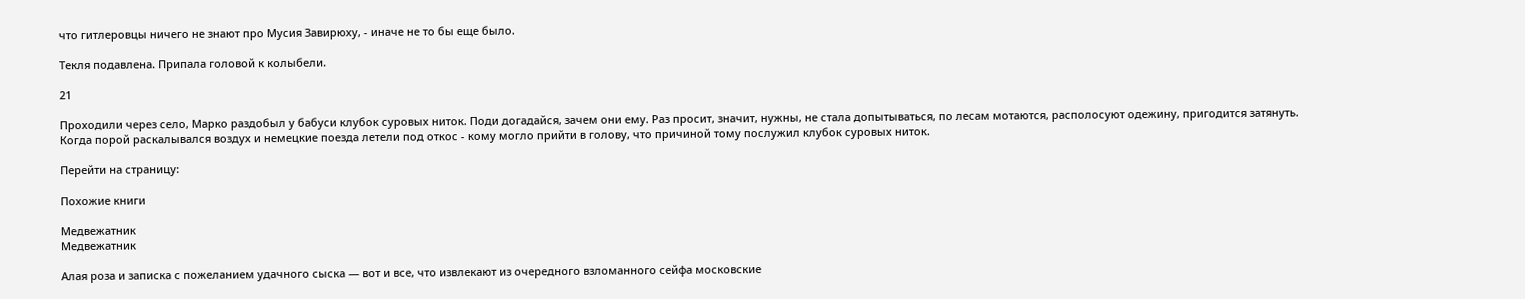что гитлеровцы ничего не знают про Мусия Завирюху, - иначе не то бы еще было.

Текля подавлена. Припала головой к колыбели.

21

Проходили через село, Марко раздобыл у бабуси клубок суровых ниток. Поди догадайся, зачем они ему. Раз просит, значит, нужны, не стала допытываться, по лесам мотаются, располосуют одежину, пригодится затянуть. Когда порой раскалывался воздух и немецкие поезда летели под откос - кому могло прийти в голову, что причиной тому послужил клубок суровых ниток.

Перейти на страницу:

Похожие книги

Медвежатник
Медвежатник

Алая роза и записка с пожеланием удачного сыска — вот и все, что извлекают из очередного взломанного сейфа московские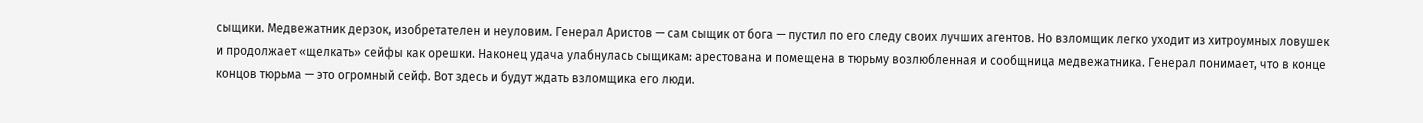сыщики. Медвежатник дерзок, изобретателен и неуловим. Генерал Аристов — сам сыщик от бога — пустил по его следу своих лучших агентов. Но взломщик легко уходит из хитроумных ловушек и продолжает «щелкать» сейфы как орешки. Наконец удача улабнулась сыщикам: арестована и помещена в тюрьму возлюбленная и сообщница медвежатника. Генерал понимает, что в конце концов тюрьма — это огромный сейф. Вот здесь и будут ждать взломщика его люди.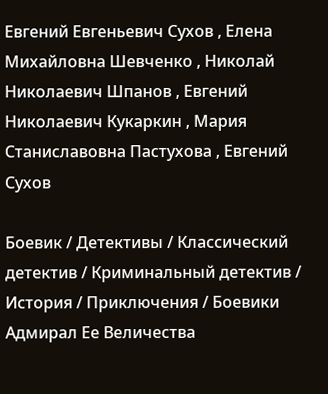Евгений Евгеньевич Сухов , Елена Михайловна Шевченко , Николай Николаевич Шпанов , Евгений Николаевич Кукаркин , Мария Станиславовна Пастухова , Евгений Сухов

Боевик / Детективы / Классический детектив / Криминальный детектив / История / Приключения / Боевики
Адмирал Ее Величества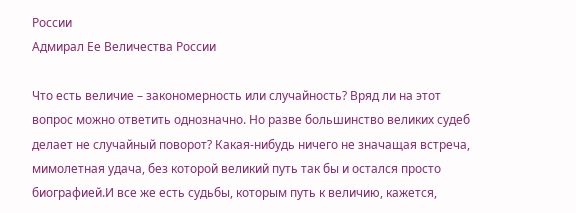России
Адмирал Ее Величества России

Что есть величие – закономерность или случайность? Вряд ли на этот вопрос можно ответить однозначно. Но разве большинство великих судеб делает не случайный поворот? Какая-нибудь ничего не значащая встреча, мимолетная удача, без которой великий путь так бы и остался просто биографией.И все же есть судьбы, которым путь к величию, кажется,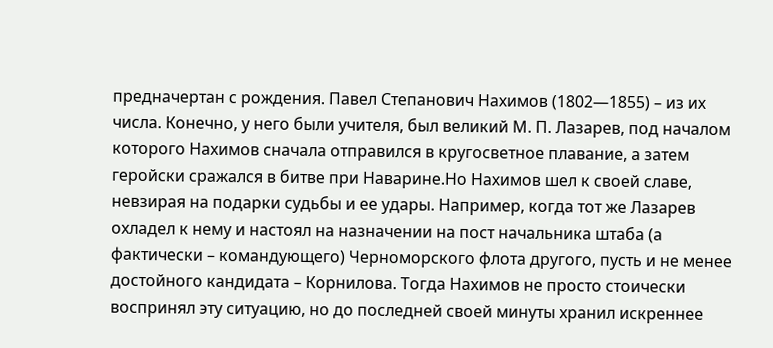предначертан с рождения. Павел Степанович Нахимов (1802—1855) – из их числа. Конечно, у него были учителя, был великий М. П. Лазарев, под началом которого Нахимов сначала отправился в кругосветное плавание, а затем геройски сражался в битве при Наварине.Но Нахимов шел к своей славе, невзирая на подарки судьбы и ее удары. Например, когда тот же Лазарев охладел к нему и настоял на назначении на пост начальника штаба (а фактически – командующего) Черноморского флота другого, пусть и не менее достойного кандидата – Корнилова. Тогда Нахимов не просто стоически воспринял эту ситуацию, но до последней своей минуты хранил искреннее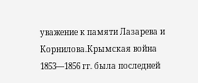уважение к памяти Лазарева и Корнилова.Крымская война 1853—1856 гг. была последней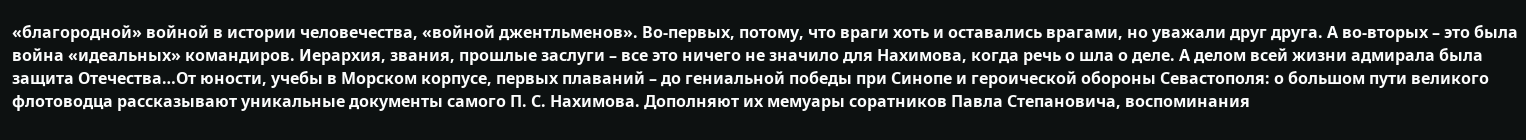«благородной» войной в истории человечества, «войной джентльменов». Во-первых, потому, что враги хоть и оставались врагами, но уважали друг друга. А во-вторых – это была война «идеальных» командиров. Иерархия, звания, прошлые заслуги – все это ничего не значило для Нахимова, когда речь о шла о деле. А делом всей жизни адмирала была защита Отечества…От юности, учебы в Морском корпусе, первых плаваний – до гениальной победы при Синопе и героической обороны Севастополя: о большом пути великого флотоводца рассказывают уникальные документы самого П. С. Нахимова. Дополняют их мемуары соратников Павла Степановича, воспоминания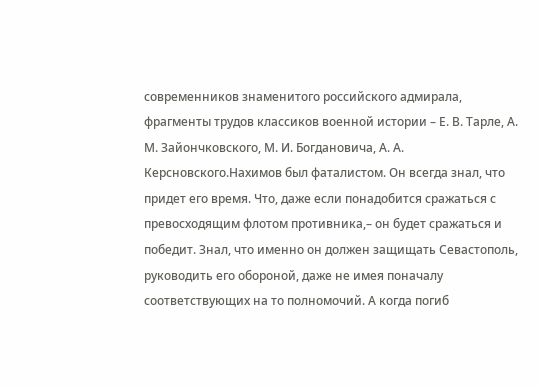современников знаменитого российского адмирала, фрагменты трудов классиков военной истории – Е. В. Тарле, А. М. Зайончковского, М. И. Богдановича, А. А. Керсновского.Нахимов был фаталистом. Он всегда знал, что придет его время. Что, даже если понадобится сражаться с превосходящим флотом противника,– он будет сражаться и победит. Знал, что именно он должен защищать Севастополь, руководить его обороной, даже не имея поначалу соответствующих на то полномочий. А когда погиб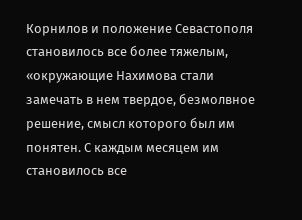Корнилов и положение Севастополя становилось все более тяжелым, «окружающие Нахимова стали замечать в нем твердое, безмолвное решение, смысл которого был им понятен. С каждым месяцем им становилось все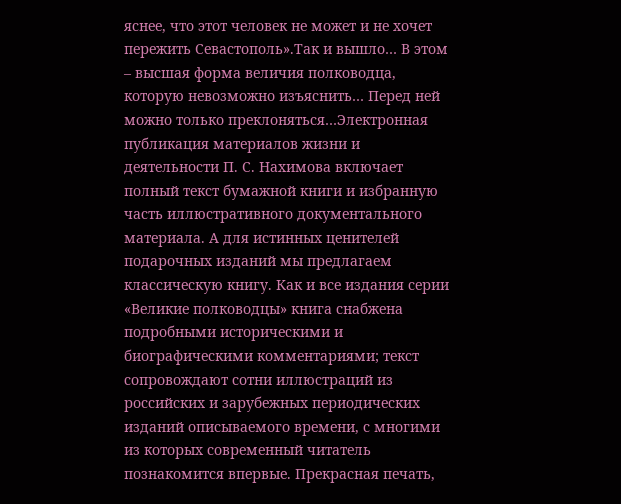яснее, что этот человек не может и не хочет пережить Севастополь».Так и вышло… В этом – высшая форма величия полководца, которую невозможно изъяснить… Перед ней можно только преклоняться…Электронная публикация материалов жизни и деятельности П. С. Нахимова включает полный текст бумажной книги и избранную часть иллюстративного документального материала. А для истинных ценителей подарочных изданий мы предлагаем классическую книгу. Как и все издания серии «Великие полководцы» книга снабжена подробными историческими и биографическими комментариями; текст сопровождают сотни иллюстраций из российских и зарубежных периодических изданий описываемого времени, с многими из которых современный читатель познакомится впервые. Прекрасная печать,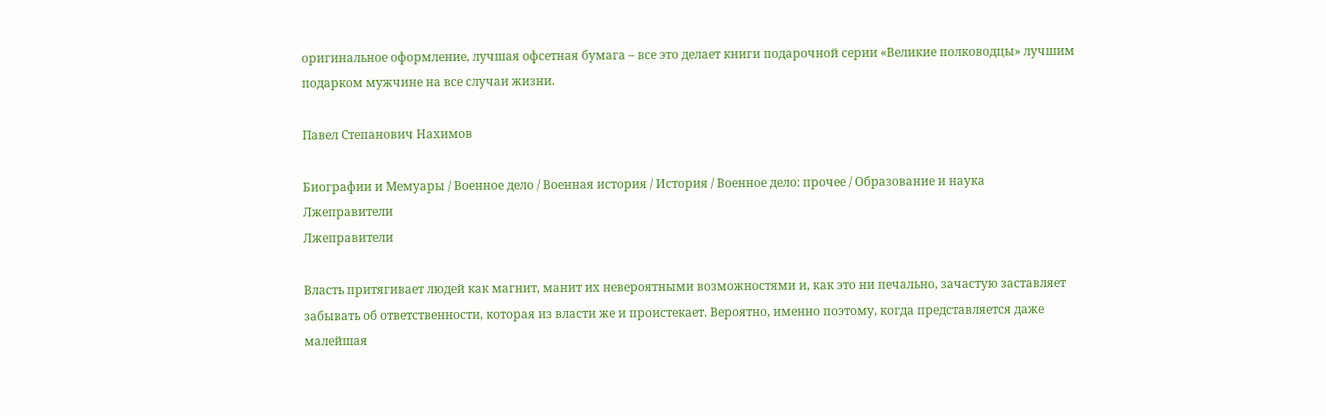оригинальное оформление, лучшая офсетная бумага – все это делает книги подарочной серии «Великие полководцы» лучшим подарком мужчине на все случаи жизни.

Павел Степанович Нахимов

Биографии и Мемуары / Военное дело / Военная история / История / Военное дело: прочее / Образование и наука
Лжеправители
Лжеправители

Власть притягивает людей как магнит, манит их невероятными возможностями и, как это ни печально, зачастую заставляет забывать об ответственности, которая из власти же и проистекает. Вероятно, именно поэтому, когда представляется даже малейшая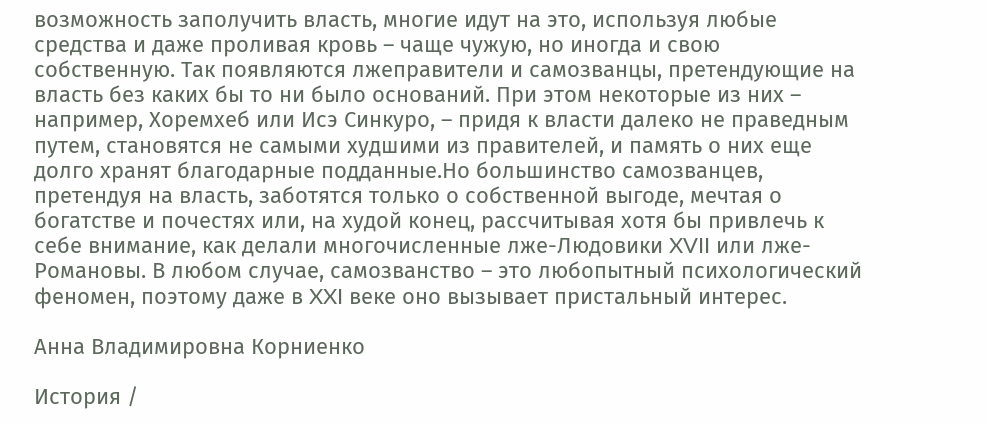возможность заполучить власть, многие идут на это, используя любые средства и даже проливая кровь – чаще чужую, но иногда и свою собственную. Так появляются лжеправители и самозванцы, претендующие на власть без каких бы то ни было оснований. При этом некоторые из них – например, Хоремхеб или Исэ Синкуро, – придя к власти далеко не праведным путем, становятся не самыми худшими из правителей, и память о них еще долго хранят благодарные подданные.Но большинство самозванцев, претендуя на власть, заботятся только о собственной выгоде, мечтая о богатстве и почестях или, на худой конец, рассчитывая хотя бы привлечь к себе внимание, как делали многочисленные лже-Людовики XVII или лже-Романовы. В любом случае, самозванство – это любопытный психологический феномен, поэтому даже в XXI веке оно вызывает пристальный интерес.

Анна Владимировна Корниенко

История /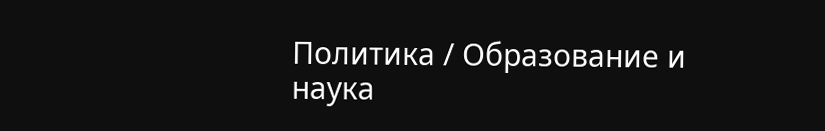Политика / Образование и наука